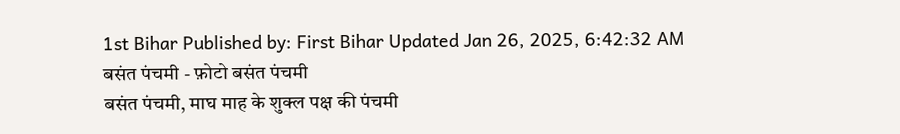1st Bihar Published by: First Bihar Updated Jan 26, 2025, 6:42:32 AM
बसंत पंचमी - फ़ोटो बसंत पंचमी
बसंत पंचमी, माघ माह के शुक्ल पक्ष की पंचमी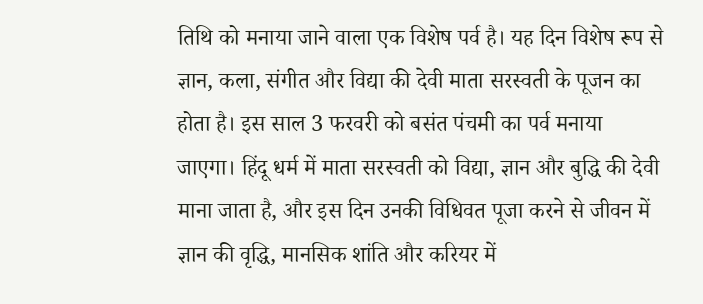तिथि को मनाया जाने वाला एक विशेष पर्व है। यह दिन विशेष रूप से ज्ञान, कला, संगीत और विद्या की देवी माता सरस्वती के पूजन का होता है। इस साल 3 फरवरी को बसंत पंचमी का पर्व मनाया जाएगा। हिंदू धर्म में माता सरस्वती को विद्या, ज्ञान और बुद्धि की देवी माना जाता है, और इस दिन उनकी विधिवत पूजा करने से जीवन में ज्ञान की वृद्धि, मानसिक शांति और करियर में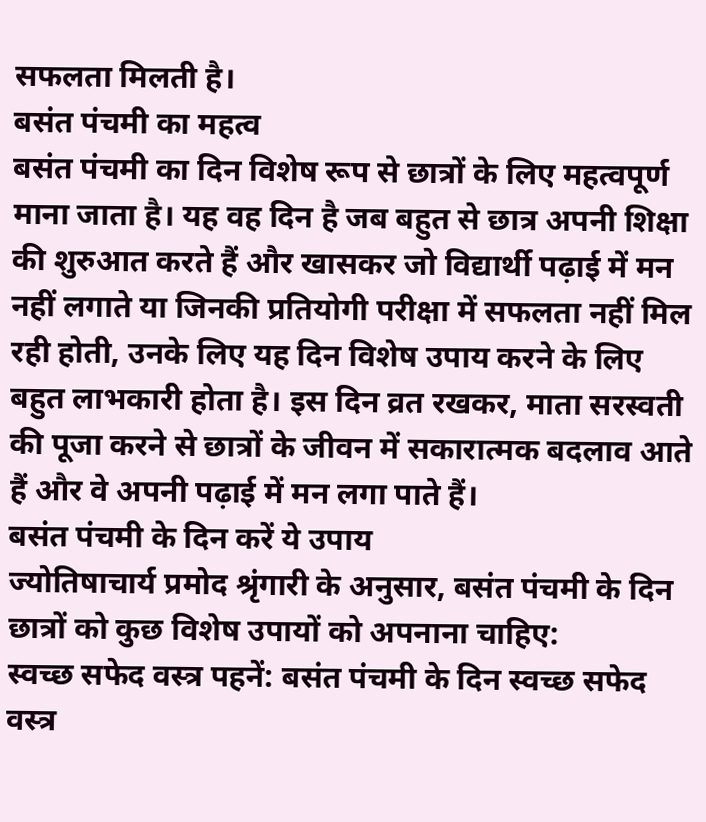सफलता मिलती है।
बसंत पंचमी का महत्व
बसंत पंचमी का दिन विशेष रूप से छात्रों के लिए महत्वपूर्ण माना जाता है। यह वह दिन है जब बहुत से छात्र अपनी शिक्षा की शुरुआत करते हैं और खासकर जो विद्यार्थी पढ़ाई में मन नहीं लगाते या जिनकी प्रतियोगी परीक्षा में सफलता नहीं मिल रही होती, उनके लिए यह दिन विशेष उपाय करने के लिए बहुत लाभकारी होता है। इस दिन व्रत रखकर, माता सरस्वती की पूजा करने से छात्रों के जीवन में सकारात्मक बदलाव आते हैं और वे अपनी पढ़ाई में मन लगा पाते हैं।
बसंत पंचमी के दिन करें ये उपाय
ज्योतिषाचार्य प्रमोद श्रृंगारी के अनुसार, बसंत पंचमी के दिन छात्रों को कुछ विशेष उपायों को अपनाना चाहिए:
स्वच्छ सफेद वस्त्र पहनें: बसंत पंचमी के दिन स्वच्छ सफेद वस्त्र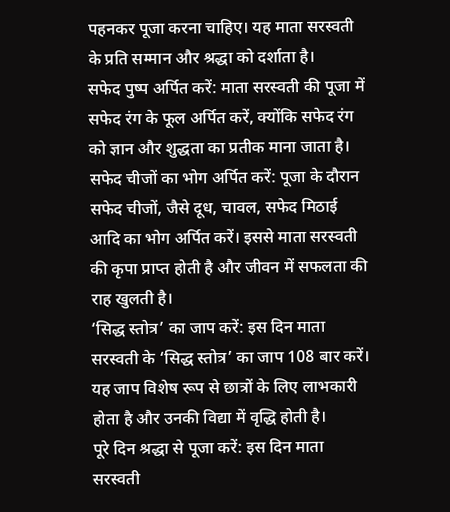पहनकर पूजा करना चाहिए। यह माता सरस्वती के प्रति सम्मान और श्रद्धा को दर्शाता है।
सफेद पुष्प अर्पित करें: माता सरस्वती की पूजा में सफेद रंग के फूल अर्पित करें, क्योंकि सफेद रंग को ज्ञान और शुद्धता का प्रतीक माना जाता है।
सफेद चीजों का भोग अर्पित करें: पूजा के दौरान सफेद चीजों, जैसे दूध, चावल, सफेद मिठाई आदि का भोग अर्पित करें। इससे माता सरस्वती की कृपा प्राप्त होती है और जीवन में सफलता की राह खुलती है।
‘सिद्ध स्तोत्र’ का जाप करें: इस दिन माता सरस्वती के ‘सिद्ध स्तोत्र’ का जाप 108 बार करें। यह जाप विशेष रूप से छात्रों के लिए लाभकारी होता है और उनकी विद्या में वृद्धि होती है।
पूरे दिन श्रद्धा से पूजा करें: इस दिन माता सरस्वती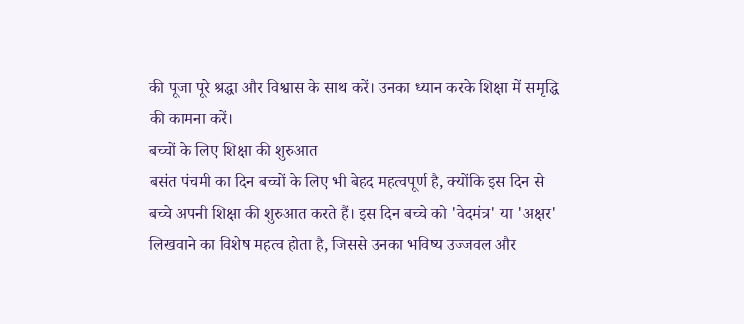की पूजा पूरे श्रद्धा और विश्वास के साथ करें। उनका ध्यान करके शिक्षा में समृद्धि की कामना करें।
बच्चों के लिए शिक्षा की शुरुआत
बसंत पंचमी का दिन बच्चों के लिए भी बेहद महत्वपूर्ण है, क्योंकि इस दिन से बच्चे अपनी शिक्षा की शुरुआत करते हैं। इस दिन बच्चे को 'वेदमंत्र' या 'अक्षर' लिखवाने का विशेष महत्व होता है, जिससे उनका भविष्य उज्जवल और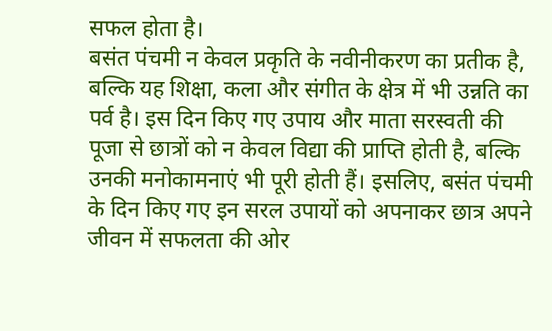सफल होता है।
बसंत पंचमी न केवल प्रकृति के नवीनीकरण का प्रतीक है, बल्कि यह शिक्षा, कला और संगीत के क्षेत्र में भी उन्नति का पर्व है। इस दिन किए गए उपाय और माता सरस्वती की पूजा से छात्रों को न केवल विद्या की प्राप्ति होती है, बल्कि उनकी मनोकामनाएं भी पूरी होती हैं। इसलिए, बसंत पंचमी के दिन किए गए इन सरल उपायों को अपनाकर छात्र अपने जीवन में सफलता की ओर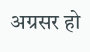अग्रसर हो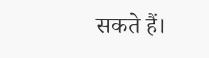सकते हैं।